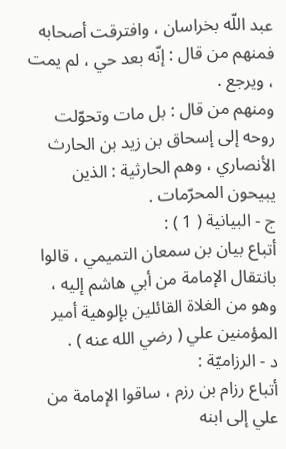عبد اللّه بخراسان ، وافترقت أصحابه فمنهم من قال : إنّه بعد حي ، لم يمت ، ويرجع .
ومنهم من قال : بل مات وتحوّلت روحه إلى إسحاق بن زيد بن الحارث
الأنصاري ، وهم الحارثية : الذين يبيحون المحرّمات .
ج - البيانية ( 1 ) :
أتباع بيان بن سمعان التميمي ، قالوا بانتقال الإمامة من أبي هاشم إليه ،
وهو من الغلاة القائلين بإلوهية أمير المؤمنين علي ( رضي الله عنه ) .
د - الرزاميّة :
أتباع رزام بن رزم ، ساقوا الإمامة من علي إلى ابنه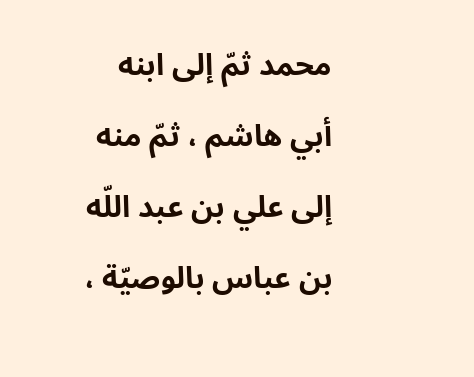محمد ثمّ إلى ابنه
أبي هاشم ، ثمّ منه إلى علي بن عبد اللّه بن عباس بالوصيّة ،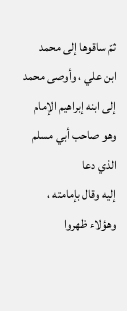ثمّ ساقوها إلى محمد
ابن علي ، وأوصى محمد إلى ابنه إبراهيم الإمام وهو صاحب أبي مسلم الذي دعا
إليه وقال بإمامته ، وهؤلاء ظهروا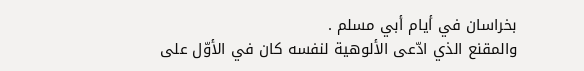بخراسان في أيام أبي مسلم .
والمقنع الذي ادّعى الألوهية لنفسه كان في الأوّل على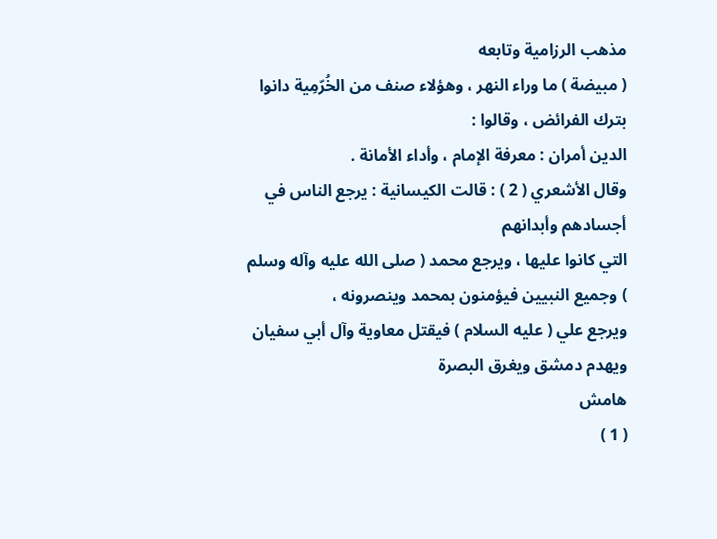مذهب الرزامية وتابعه
( مبيضة ) ما وراء النهر ، وهؤلاء صنف من الخُرّمِية دانوا بترك الفرائض ، وقالوا :
الدين أمران : معرفة الإمام ، وأداء الأمانة .
وقال الأشعري ( 2 ) : قالت الكيسانية : يرجع الناس في أجسادهم وأبدانهم
التي كانوا عليها ، ويرجع محمد ( صلى الله عليه وآله وسلم ) وجميع النبيين فيؤمنون بمحمد وينصرونه ،
ويرجع علي ( عليه السلام ) فيقتل معاوية وآل أبي سفيان ويهدم دمشق ويغرق البصرة
هامش
( 1 )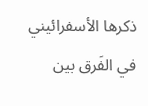ذكرها الأسفرائيني في الفَرق بين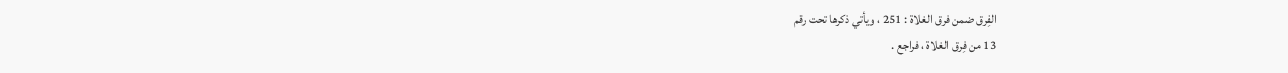الفِرق ضمن فرق الغلاة : 251 ، ويأتي ذكرها تحت رقم
13 من فِرق الغلاة ، فراجع .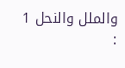والملل والنحل 1 :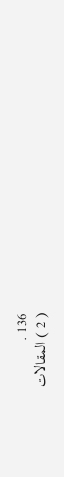136 .
( 2 ) المقالات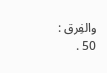والفِرق : 50 .